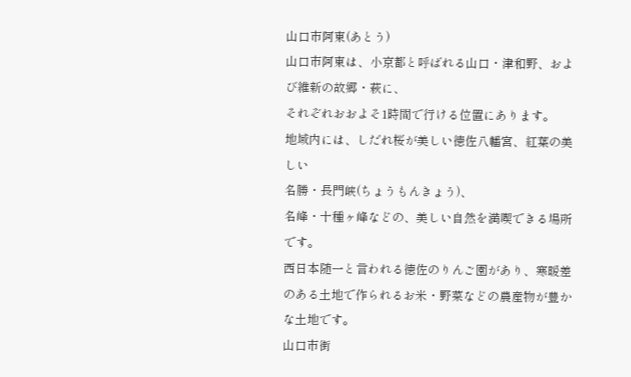山口市阿東(あとう)
山口市阿東は、小京都と呼ばれる山口・津和野、および維新の故郷・萩に、
それぞれおおよそ1時間で行ける位置にあります。
地域内には、しだれ桜が美しい徳佐八幡宮、紅葉の美しい
名勝・長門峡(ちょうもんきょう)、
名峰・十種ヶ峰などの、美しい自然を満喫できる場所です。
西日本随一と言われる徳佐のりんご園があり、寒暖差のある土地で作られるお米・野菜などの農産物が豊かな土地です。
山口市街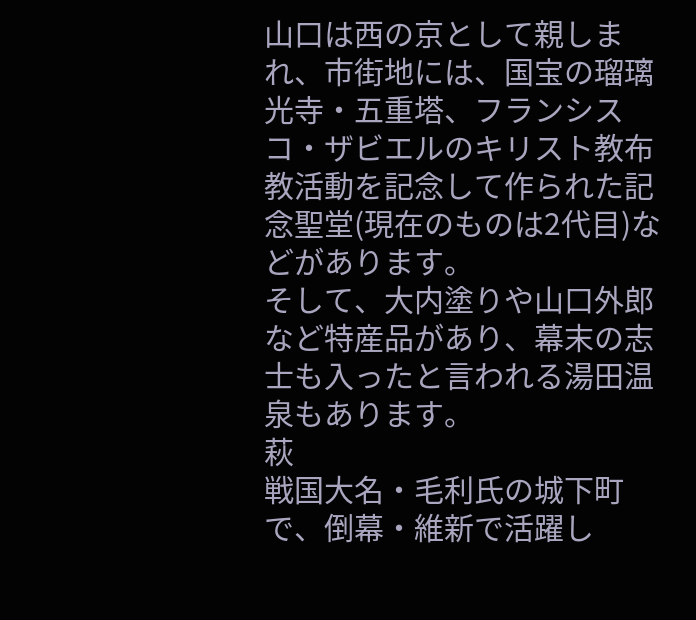山口は西の京として親しまれ、市街地には、国宝の瑠璃光寺・五重塔、フランシスコ・ザビエルのキリスト教布教活動を記念して作られた記念聖堂(現在のものは2代目)などがあります。
そして、大内塗りや山口外郎など特産品があり、幕末の志士も入ったと言われる湯田温泉もあります。
萩
戦国大名・毛利氏の城下町で、倒幕・維新で活躍し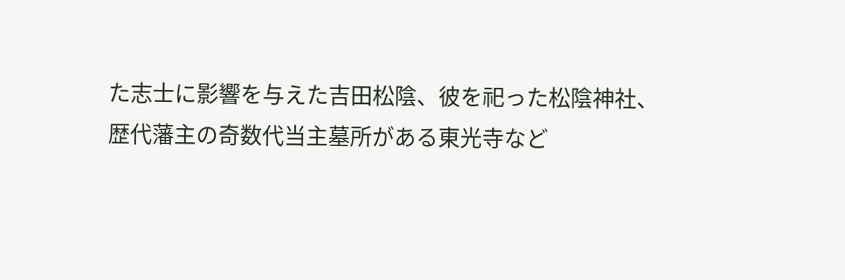た志士に影響を与えた吉田松陰、彼を祀った松陰神社、
歴代藩主の奇数代当主墓所がある東光寺など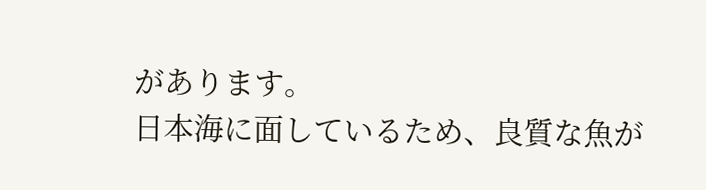があります。
日本海に面しているため、良質な魚が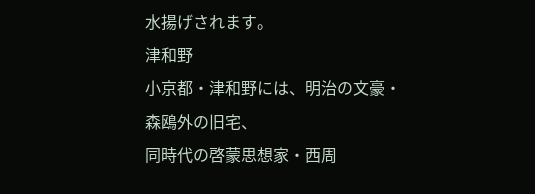水揚げされます。
津和野
小京都・津和野には、明治の文豪・森鴎外の旧宅、
同時代の啓蒙思想家・西周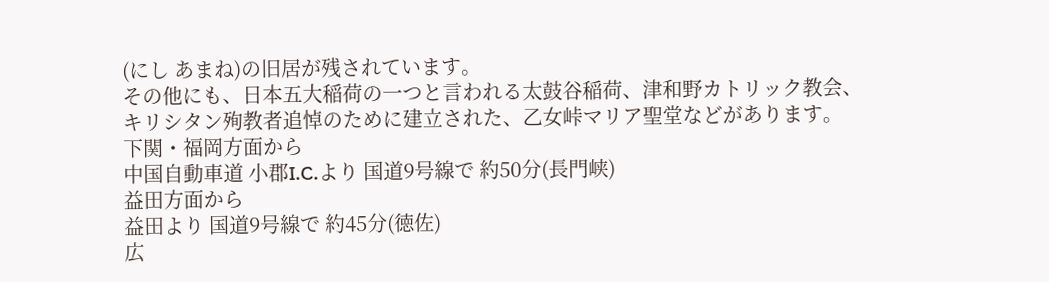(にし あまね)の旧居が残されています。
その他にも、日本五大稲荷の一つと言われる太鼓谷稲荷、津和野カトリック教会、
キリシタン殉教者追悼のために建立された、乙女峠マリア聖堂などがあります。
下関・福岡方面から
中国自動車道 小郡I.C.より 国道9号線で 約50分(長門峡)
益田方面から
益田より 国道9号線で 約45分(徳佐)
広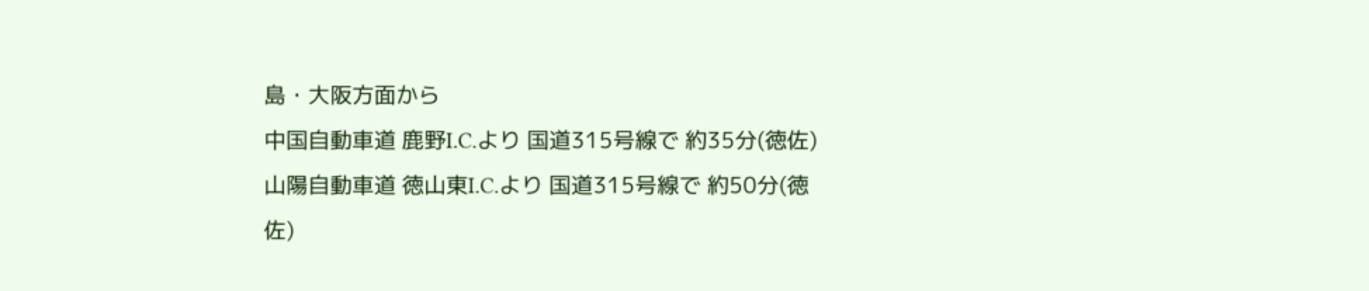島・大阪方面から
中国自動車道 鹿野I.C.より 国道315号線で 約35分(徳佐)
山陽自動車道 徳山東I.C.より 国道315号線で 約50分(徳佐)